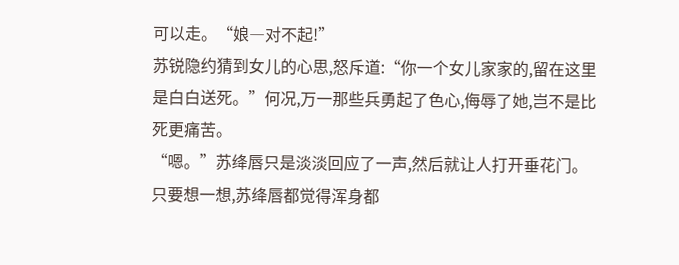可以走。“娘―对不起!”
苏锐隐约猜到女儿的心思,怒斥道:“你一个女儿家家的,留在这里是白白送死。”何况,万一那些兵勇起了色心,侮辱了她,岂不是比死更痛苦。
“嗯。”苏绛唇只是淡淡回应了一声,然后就让人打开垂花门。
只要想一想,苏绛唇都觉得浑身都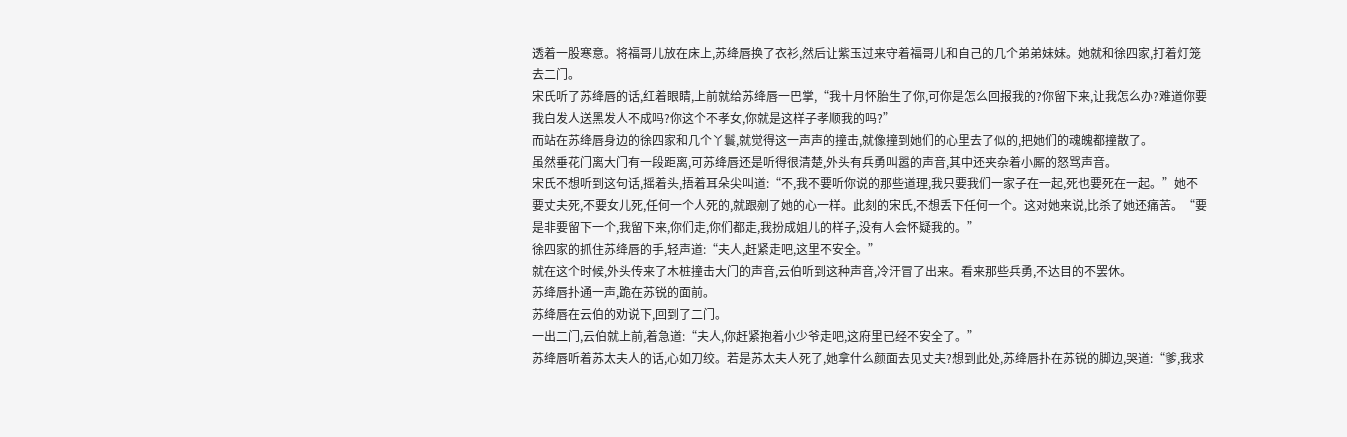透着一股寒意。将福哥儿放在床上,苏绛唇换了衣衫,然后让紫玉过来守着福哥儿和自己的几个弟弟妹妹。她就和徐四家,打着灯笼去二门。
宋氏听了苏绛唇的话,红着眼睛,上前就给苏绛唇一巴掌,“我十月怀胎生了你,可你是怎么回报我的?你留下来,让我怎么办?难道你要我白发人送黑发人不成吗?你这个不孝女,你就是这样子孝顺我的吗?”
而站在苏绛唇身边的徐四家和几个丫鬟,就觉得这一声声的撞击,就像撞到她们的心里去了似的,把她们的魂魄都撞散了。
虽然垂花门离大门有一段距离,可苏绛唇还是听得很清楚,外头有兵勇叫嚣的声音,其中还夹杂着小厮的怒骂声音。
宋氏不想听到这句话,摇着头,捂着耳朵尖叫道:“不,我不要听你说的那些道理,我只要我们一家子在一起,死也要死在一起。”她不要丈夫死,不要女儿死,任何一个人死的,就跟剜了她的心一样。此刻的宋氏,不想丢下任何一个。这对她来说,比杀了她还痛苦。“要是非要留下一个,我留下来,你们走,你们都走,我扮成姐儿的样子,没有人会怀疑我的。”
徐四家的抓住苏绛唇的手,轻声道:“夫人,赶紧走吧,这里不安全。”
就在这个时候,外头传来了木桩撞击大门的声音,云伯听到这种声音,冷汗冒了出来。看来那些兵勇,不达目的不罢休。
苏绛唇扑通一声,跪在苏锐的面前。
苏绛唇在云伯的劝说下,回到了二门。
一出二门,云伯就上前,着急道:“夫人,你赶紧抱着小少爷走吧,这府里已经不安全了。”
苏绛唇听着苏太夫人的话,心如刀绞。若是苏太夫人死了,她拿什么颜面去见丈夫?想到此处,苏绛唇扑在苏锐的脚边,哭道:“爹,我求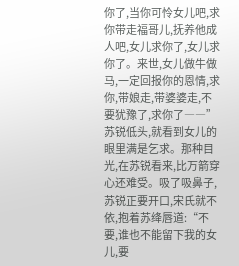你了,当你可怜女儿吧,求你带走福哥儿,抚养他成人吧,女儿求你了,女儿求你了。来世,女儿做牛做马,一定回报你的恩情,求你,带娘走,带婆婆走,不要犹豫了,求你了――”
苏锐低头,就看到女儿的眼里满是乞求。那种目光,在苏锐看来,比万箭穿心还难受。吸了吸鼻子,苏锐正要开口,宋氏就不依,抱着苏绛唇道:“不要,谁也不能留下我的女儿,要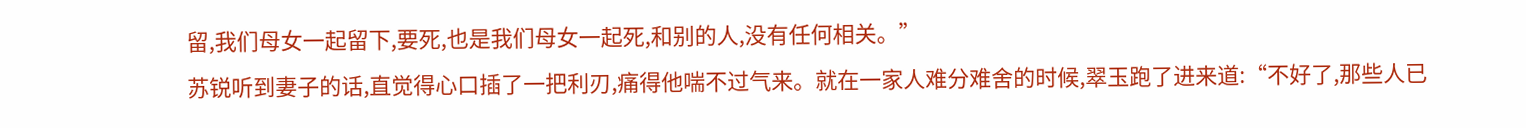留,我们母女一起留下,要死,也是我们母女一起死,和别的人,没有任何相关。”
苏锐听到妻子的话,直觉得心口插了一把利刃,痛得他喘不过气来。就在一家人难分难舍的时候,翠玉跑了进来道:“不好了,那些人已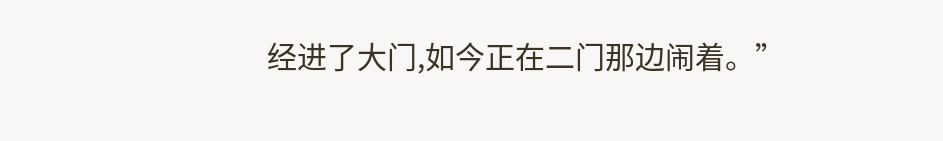经进了大门,如今正在二门那边闹着。”